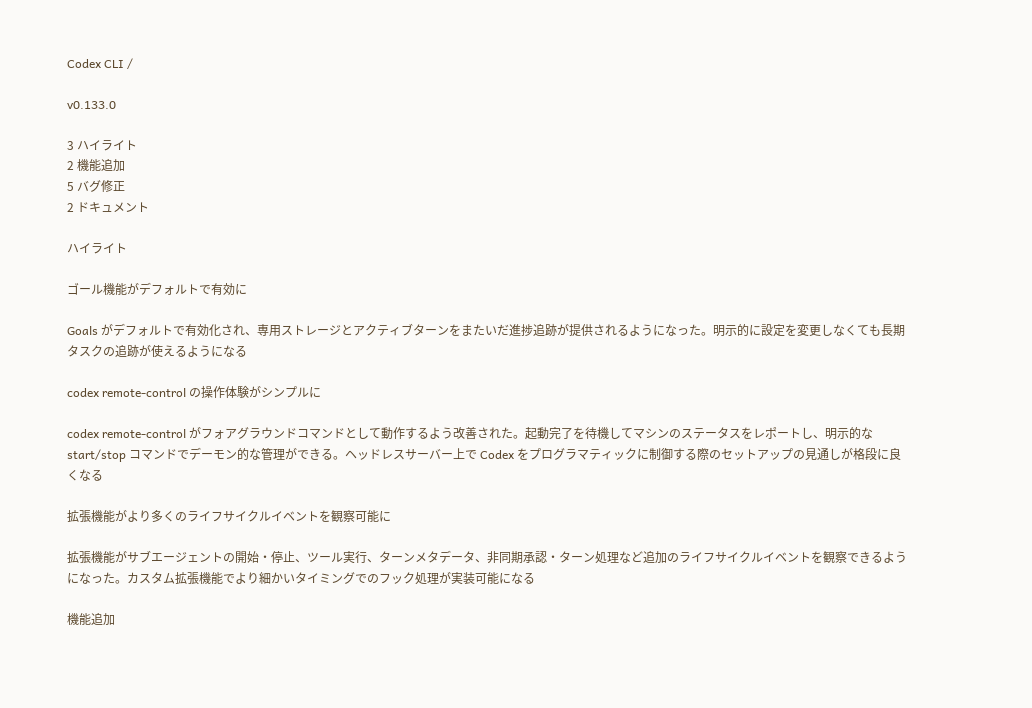Codex CLI /

v0.133.0

3 ハイライト
2 機能追加
5 バグ修正
2 ドキュメント

ハイライト

ゴール機能がデフォルトで有効に

Goals がデフォルトで有効化され、専用ストレージとアクティブターンをまたいだ進捗追跡が提供されるようになった。明示的に設定を変更しなくても長期タスクの追跡が使えるようになる

codex remote-control の操作体験がシンプルに

codex remote-control がフォアグラウンドコマンドとして動作するよう改善された。起動完了を待機してマシンのステータスをレポートし、明示的な start/stop コマンドでデーモン的な管理ができる。ヘッドレスサーバー上で Codex をプログラマティックに制御する際のセットアップの見通しが格段に良くなる

拡張機能がより多くのライフサイクルイベントを観察可能に

拡張機能がサブエージェントの開始・停止、ツール実行、ターンメタデータ、非同期承認・ターン処理など追加のライフサイクルイベントを観察できるようになった。カスタム拡張機能でより細かいタイミングでのフック処理が実装可能になる

機能追加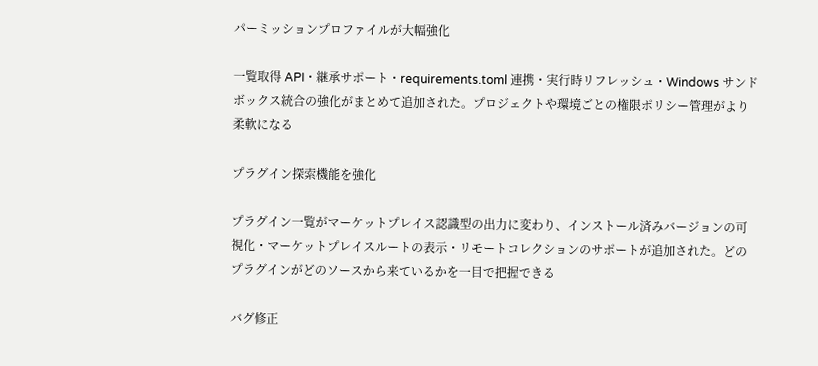パーミッションプロファイルが大幅強化

一覧取得 API・継承サポート・requirements.toml 連携・実行時リフレッシュ・Windows サンドボックス統合の強化がまとめて追加された。プロジェクトや環境ごとの権限ポリシー管理がより柔軟になる

プラグイン探索機能を強化

プラグイン一覧がマーケットプレイス認識型の出力に変わり、インストール済みバージョンの可視化・マーケットプレイスルートの表示・リモートコレクションのサポートが追加された。どのプラグインがどのソースから来ているかを一目で把握できる

バグ修正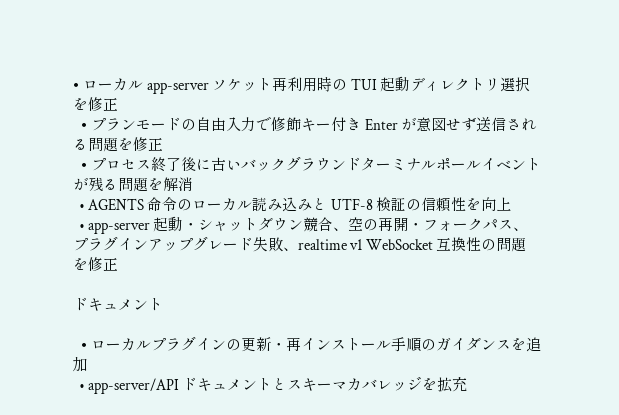• ローカル app-server ソケット再利用時の TUI 起動ディレクトリ選択を修正
  • プランモードの自由入力で修飾キー付き Enter が意図せず送信される問題を修正
  • プロセス終了後に古いバックグラウンドターミナルポールイベントが残る問題を解消
  • AGENTS 命令のローカル読み込みと UTF-8 検証の信頼性を向上
  • app-server 起動・シャットダウン競合、空の再開・フォークパス、プラグインアップグレード失敗、realtime v1 WebSocket 互換性の問題を修正

ドキュメント

  • ローカルプラグインの更新・再インストール手順のガイダンスを追加
  • app-server/API ドキュメントとスキーマカバレッジを拡充